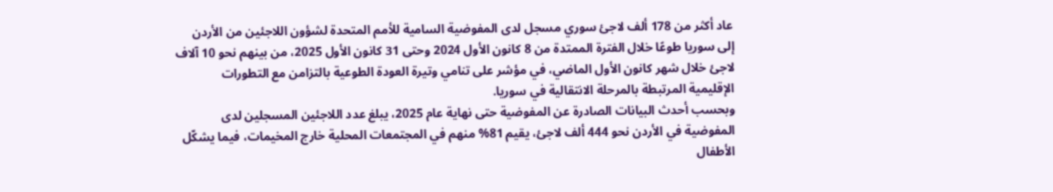عاد أكثر من 178 ألف لاجئ سوري مسجل لدى المفوضية السامية للأمم المتحدة لشؤون اللاجئين من الأردن إلى سوريا طوعًا خلال الفترة الممتدة من 8 كانون الأول 2024 وحتى 31 كانون الأول 2025، من بينهم نحو 10 آلاف لاجئ خلال شهر كانون الأول الماضي، في مؤشر على تنامي وتيرة العودة الطوعية بالتزامن مع التطورات الإقليمية المرتبطة بالمرحلة الانتقالية في سوريا.
وبحسب أحدث البيانات الصادرة عن المفوضية حتى نهاية عام 2025، يبلغ عدد اللاجئين المسجلين لدى المفوضية في الأردن نحو 444 ألف لاجئ، يقيم 81% منهم في المجتمعات المحلية خارج المخيمات، فيما يشكّل الأطفال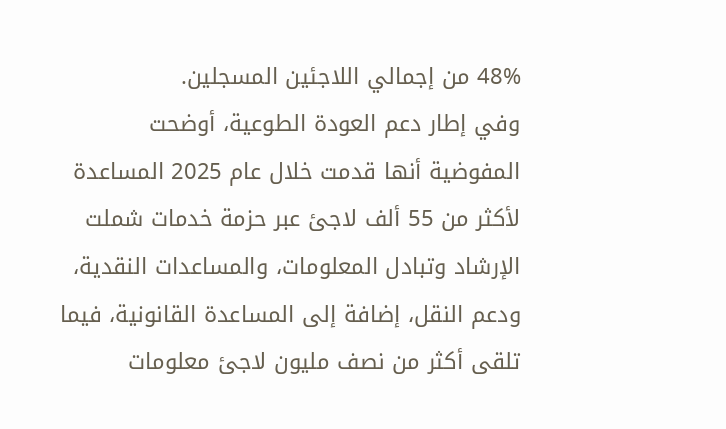48% من إجمالي اللاجئين المسجلين.
وفي إطار دعم العودة الطوعية، أوضحت المفوضية أنها قدمت خلال عام 2025 المساعدة لأكثر من 55 ألف لاجئ عبر حزمة خدمات شملت الإرشاد وتبادل المعلومات، والمساعدات النقدية، ودعم النقل، إضافة إلى المساعدة القانونية، فيما تلقى أكثر من نصف مليون لاجئ معلومات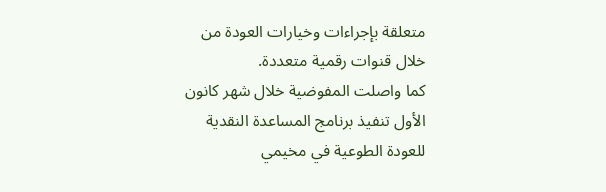متعلقة بإجراءات وخيارات العودة من خلال قنوات رقمية متعددة.
كما واصلت المفوضية خلال شهر كانون الأول تنفيذ برنامج المساعدة النقدية للعودة الطوعية في مخيمي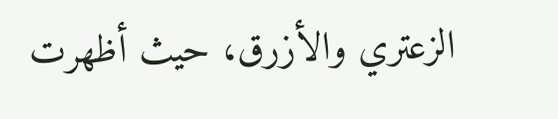الزعتري والأزرق، حيث أظهرت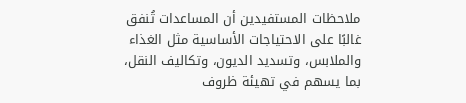ملاحظات المستفيدين أن المساعدات تُنفق غالبًا على الاحتياجات الأساسية مثل الغذاء والملابس، وتسديد الديون، وتكاليف النقل، بما يسهم في تهيئة ظروف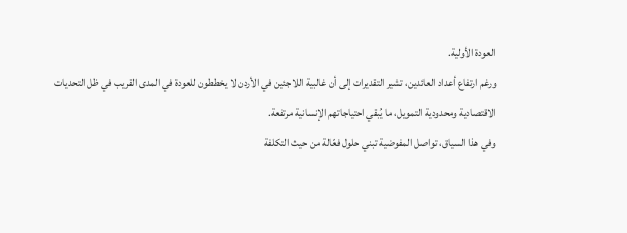العودة الأولية.
ورغم ارتفاع أعداد العائدين، تشير التقديرات إلى أن غالبية اللاجئين في الأردن لا يخططون للعودة في المدى القريب في ظل التحديات الاقتصادية ومحدودية التمويل، ما يُبقي احتياجاتهم الإنسانية مرتفعة.
وفي هذا السياق، تواصل المفوضية تبني حلول فعّالة من حيث التكلفة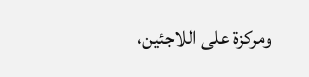ومركزة على اللاجئين،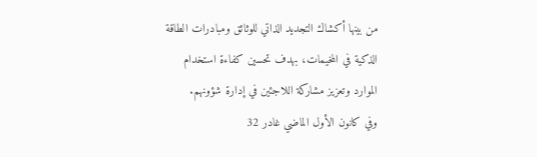من بينها أكشاك التجديد الذاتي للوثائق ومبادرات الطاقة الذكية في المخيمات، بهدف تحسين كفاءة استخدام الموارد وتعزيز مشاركة اللاجئين في إدارة شؤونهم.
وفي كانون الأول الماضي غادر 32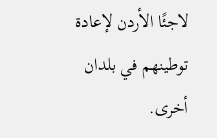لاجئًا الأردن لإعادة توطينهم في بلدان أخرى.